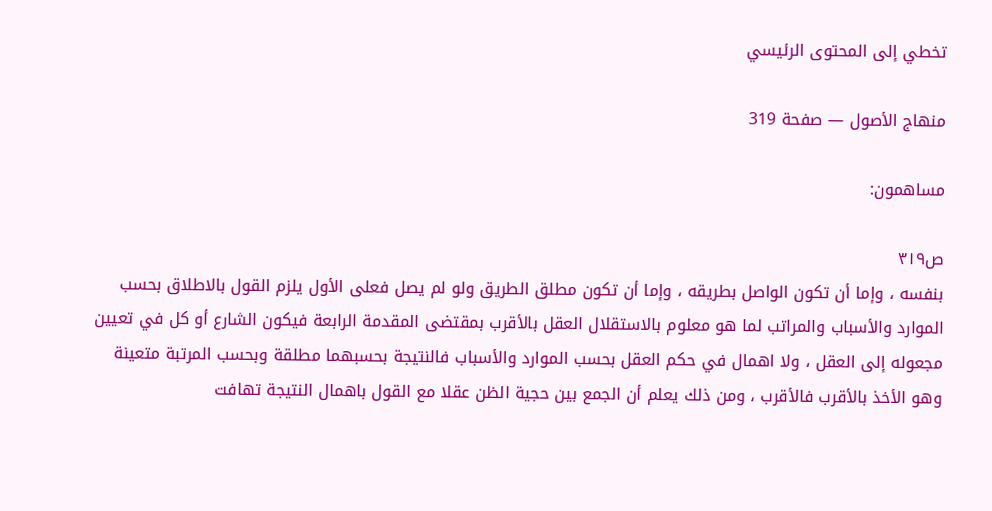تخطي إلى المحتوى الرئيسي

منهاج الأصول — صفحة 319

مساهمون:

ص٣١٩
بنفسه ، وإما أن تكون الواصل بطريقه ، وإما أن تكون مطلق الطريق ولو لم يصل فعلى الأول يلزم القول بالاطلاق بحسب الموارد والأسباب والمراتب لما هو معلوم بالاستقلال العقل بالأقرب بمقتضى المقدمة الرابعة فيكون الشارع أو كل في تعيين مجعوله إلى العقل ، ولا اهمال في حكم العقل بحسب الموارد والأسباب فالنتيجة بحسبهما مطلقة وبحسب المرتبة متعينة وهو الأخذ بالأقرب فالأقرب ، ومن ذلك يعلم أن الجمع بين حجية الظن عقلا مع القول باهمال النتيجة تهافت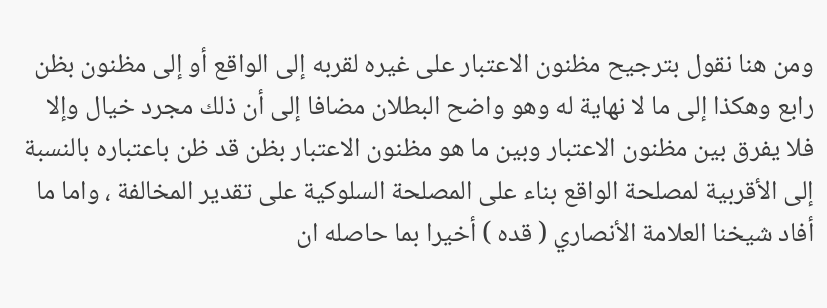ومن هنا نقول بترجيح مظنون الاعتبار على غيره لقربه إلى الواقع أو إلى مظنون بظن رابع وهكذا إلى ما لا نهاية له وهو واضح البطلان مضافا إلى أن ذلك مجرد خيال وإلا فلا يفرق بين مظنون الاعتبار وبين ما هو مظنون الاعتبار بظن قد ظن باعتباره بالنسبة إلى الأقربية لمصلحة الواقع بناء على المصلحة السلوكية على تقدير المخالفة ، واما ما أفاد شيخنا العلامة الأنصاري ( قده ) أخيرا بما حاصله ان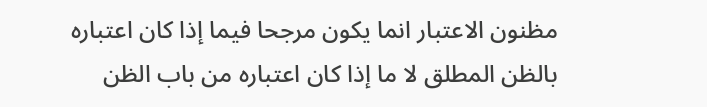مظنون الاعتبار انما يكون مرجحا فيما إذا كان اعتباره بالظن المطلق لا ما إذا كان اعتباره من باب الظن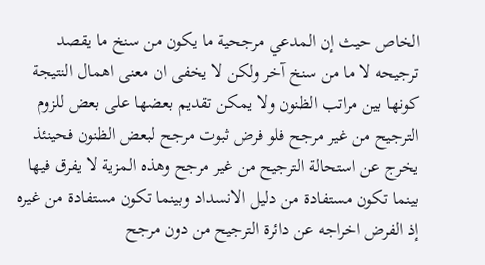الخاص حيث إن المدعي مرجحية ما يكون من سنخ ما يقصد ترجيحه لا ما من سنخ آخر ولكن لا يخفى ان معنى اهمال النتيجة كونها بين مراتب الظنون ولا يمكن تقديم بعضها على بعض للزوم الترجيح من غير مرجح فلو فرض ثبوت مرجح لبعض الظنون فحينئذ يخرج عن استحالة الترجيح من غير مرجح وهذه المزية لا يفرق فيها بينما تكون مستفادة من دليل الانسداد وبينما تكون مستفادة من غيره إذ الفرض اخراجه عن دائرة الترجيح من دون مرجح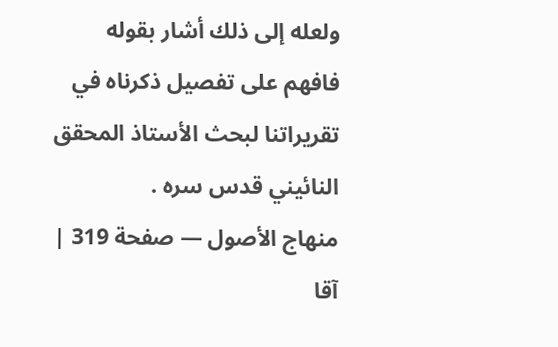ولعله إلى ذلك أشار بقوله فافهم على تفصيل ذكرناه في تقريراتنا لبحث الأستاذ المحقق النائيني قدس سره .
منهاج الأصول — صفحة 319 | آقا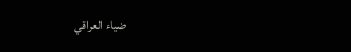ضياء العراقي